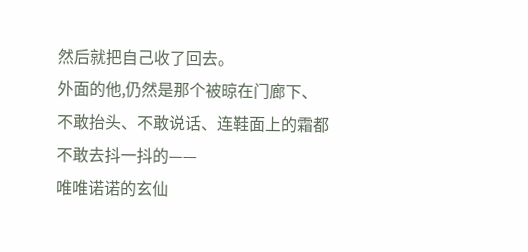然后就把自己收了回去。
外面的他,仍然是那个被晾在门廊下、不敢抬头、不敢说话、连鞋面上的霜都不敢去抖一抖的——
唯唯诺诺的玄仙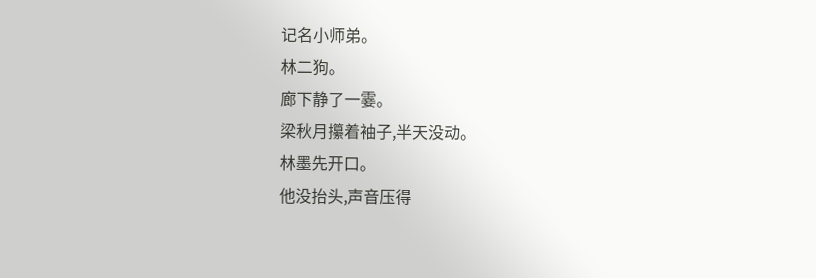记名小师弟。
林二狗。
廊下静了一霎。
梁秋月攥着袖子,半天没动。
林墨先开口。
他没抬头,声音压得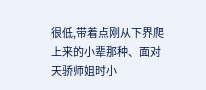很低,带着点刚从下界爬上来的小辈那种、面对天骄师姐时小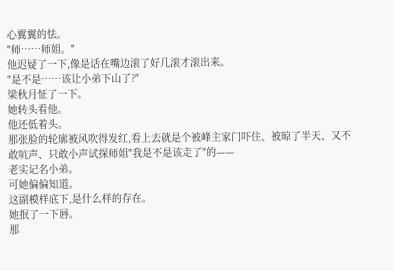心翼翼的怯。
"师……师姐。"
他迟疑了一下,像是话在嘴边滚了好几滚才滚出来。
"是不是……该让小弟下山了?"
梁秋月怔了一下。
她转头看他。
他还低着头。
那张脸的轮廓被风吹得发红,看上去就是个被峰主家门吓住、被晾了半天、又不敢吭声、只敢小声试探师姐"我是不是该走了"的——
老实记名小弟。
可她偏偏知道。
这副模样底下,是什么样的存在。
她抿了一下唇。
那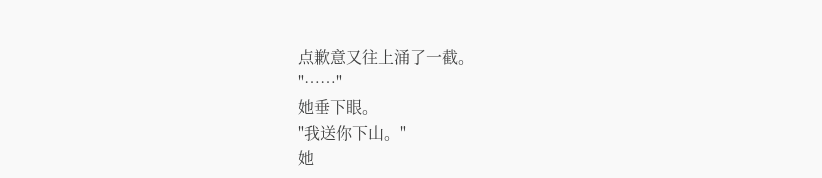点歉意又往上涌了一截。
"……"
她垂下眼。
"我送你下山。"
她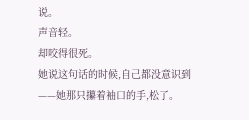说。
声音轻。
却咬得很死。
她说这句话的时候,自己都没意识到——她那只攥着袖口的手,松了。